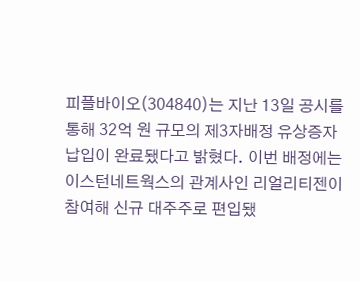피플바이오(304840)는 지난 13일 공시를 통해 32억 원 규모의 제3자배정 유상증자 납입이 완료됐다고 밝혔다. 이번 배정에는 이스턴네트웍스의 관계사인 리얼리티젠이 참여해 신규 대주주로 편입됐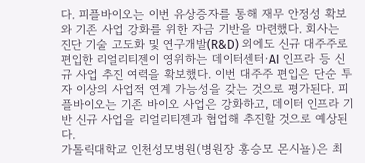다. 피플바이오는 이번 유상증자를 통해 재무 안정성 확보와 기존 사업 강화를 위한 자금 기반을 마련했다. 회사는 진단 기술 고도화 및 연구개발(R&D) 외에도 신규 대주주로 편입한 리얼리티젠이 영위하는 데이터센터·AI 인프라 등 신규 사업 추진 여력을 확보했다. 이번 대주주 편입은 단순 투자 이상의 사업적 연계 가능성을 갖는 것으로 평가된다. 피플바이오는 기존 바이오 사업은 강화하고, 데이터 인프라 기반 신규 사업을 리얼리티젠과 협업해 추진할 것으로 예상된다.
가톨릭대학교 인천성모병원(병원장 홍승모 몬시뇰)은 최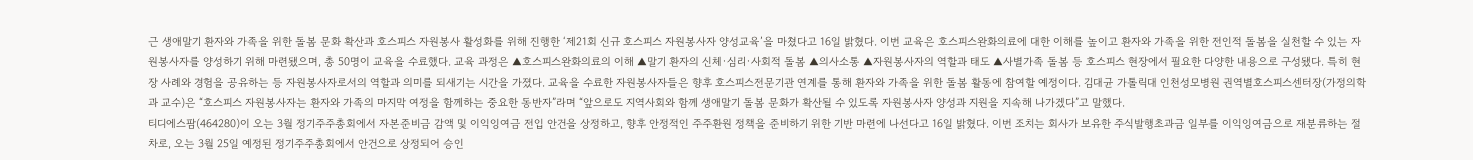근 생애말기 환자와 가족을 위한 돌봄 문화 확산과 호스피스 자원봉사 활성화를 위해 진행한 ‘제21회 신규 호스피스 자원봉사자 양성교육’을 마쳤다고 16일 밝혔다. 이번 교육은 호스피스완화의료에 대한 이해를 높이고 환자와 가족을 위한 전인적 돌봄을 실천할 수 있는 자원봉사자를 양성하기 위해 마련됐으며, 총 50명이 교육을 수료했다. 교육 과정은 ▲호스피스완화의료의 이해 ▲말기 환자의 신체·심리·사회적 돌봄 ▲의사소통 ▲자원봉사자의 역할과 태도 ▲사별가족 돌봄 등 호스피스 현장에서 필요한 다양한 내용으로 구성됐다. 특히 현장 사례와 경험을 공유하는 등 자원봉사자로서의 역할과 의미를 되새기는 시간을 가졌다. 교육을 수료한 자원봉사자들은 향후 호스피스전문기관 연계를 통해 환자와 가족을 위한 돌봄 활동에 참여할 예정이다. 김대균 가톨릭대 인천성모병원 권역별호스피스센터장(가정의학과 교수)은 “호스피스 자원봉사자는 환자와 가족의 마지막 여정을 함께하는 중요한 동반자”라며 “앞으로도 지역사회와 함께 생애말기 돌봄 문화가 확산될 수 있도록 자원봉사자 양성과 지원을 지속해 나가겠다”고 말했다.
티디에스팜(464280)이 오는 3월 정기주주총회에서 자본준비금 감액 및 이익잉여금 전입 안건을 상정하고, 향후 안정적인 주주환원 정책을 준비하기 위한 기반 마련에 나선다고 16일 밝혔다. 이번 조치는 회사가 보유한 주식발행초과금 일부를 이익잉여금으로 재분류하는 절차로, 오는 3월 25일 예정된 정기주주총회에서 안건으로 상정되어 승인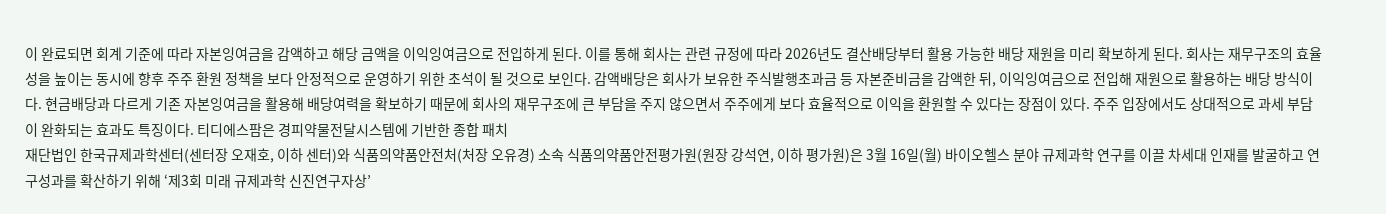이 완료되면 회계 기준에 따라 자본잉여금을 감액하고 해당 금액을 이익잉여금으로 전입하게 된다. 이를 통해 회사는 관련 규정에 따라 2026년도 결산배당부터 활용 가능한 배당 재원을 미리 확보하게 된다. 회사는 재무구조의 효율성을 높이는 동시에 향후 주주 환원 정책을 보다 안정적으로 운영하기 위한 초석이 될 것으로 보인다. 감액배당은 회사가 보유한 주식발행초과금 등 자본준비금을 감액한 뒤, 이익잉여금으로 전입해 재원으로 활용하는 배당 방식이다. 현금배당과 다르게 기존 자본잉여금을 활용해 배당여력을 확보하기 때문에 회사의 재무구조에 큰 부담을 주지 않으면서 주주에게 보다 효율적으로 이익을 환원할 수 있다는 장점이 있다. 주주 입장에서도 상대적으로 과세 부담이 완화되는 효과도 특징이다. 티디에스팜은 경피약물전달시스템에 기반한 종합 패치
재단법인 한국규제과학센터(센터장 오재호, 이하 센터)와 식품의약품안전처(처장 오유경) 소속 식품의약품안전평가원(원장 강석연, 이하 평가원)은 3월 16일(월) 바이오헬스 분야 규제과학 연구를 이끌 차세대 인재를 발굴하고 연구성과를 확산하기 위해 ‘제3회 미래 규제과학 신진연구자상’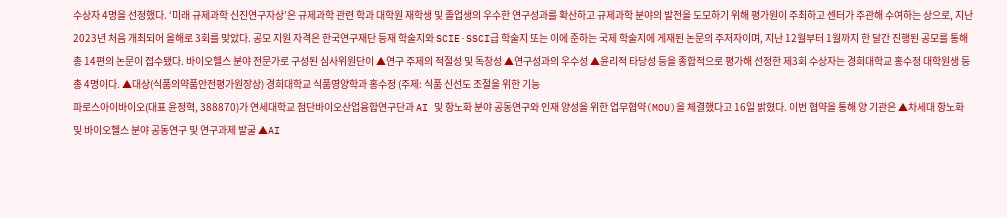수상자 4명을 선정했다. ‘미래 규제과학 신진연구자상’은 규제과학 관련 학과 대학원 재학생 및 졸업생의 우수한 연구성과를 확산하고 규제과학 분야의 발전을 도모하기 위해 평가원이 주최하고 센터가 주관해 수여하는 상으로, 지난 2023년 처음 개최되어 올해로 3회를 맞았다. 공모 지원 자격은 한국연구재단 등재 학술지와 SCIE·SSCI급 학술지 또는 이에 준하는 국제 학술지에 게재된 논문의 주저자이며, 지난 12월부터 1월까지 한 달간 진행된 공모를 통해 총 14편의 논문이 접수됐다. 바이오헬스 분야 전문가로 구성된 심사위원단이 ▲연구 주제의 적절성 및 독창성 ▲연구성과의 우수성 ▲윤리적 타당성 등을 종합적으로 평가해 선정한 제3회 수상자는 경희대학교 홍수정 대학원생 등 총 4명이다. ▲대상(식품의약품안전평가원장상) 경희대학교 식품영양학과 홍수정 (주제: 식품 신선도 조절을 위한 기능
파로스아이바이오(대표 윤정혁, 388870)가 연세대학교 첨단바이오산업융합연구단과 AI 및 항노화 분야 공동연구와 인재 양성을 위한 업무협약(MOU)을 체결했다고 16일 밝혔다. 이번 협약을 통해 양 기관은 ▲차세대 항노화 및 바이오헬스 분야 공동연구 및 연구과제 발굴 ▲AI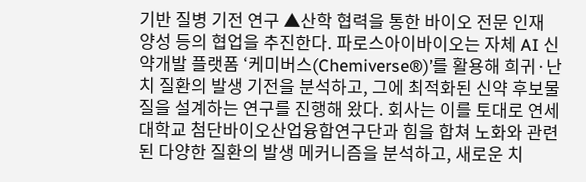기반 질병 기전 연구 ▲산학 협력을 통한 바이오 전문 인재 양성 등의 협업을 추진한다. 파로스아이바이오는 자체 AI 신약개발 플랫폼 ‘케미버스(Chemiverse®)’를 활용해 희귀·난치 질환의 발생 기전을 분석하고, 그에 최적화된 신약 후보물질을 설계하는 연구를 진행해 왔다. 회사는 이를 토대로 연세대학교 첨단바이오산업융합연구단과 힘을 합쳐 노화와 관련된 다양한 질환의 발생 메커니즘을 분석하고, 새로운 치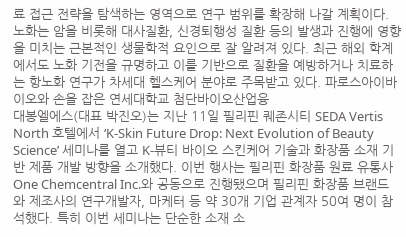료 접근 전략을 탐색하는 영역으로 연구 범위를 확장해 나갈 계획이다. 노화는 암을 비롯해 대사질환, 신경퇴행성 질환 등의 발생과 진행에 영향을 미치는 근본적인 생물학적 요인으로 잘 알려져 있다. 최근 해외 학계에서도 노화 기전을 규명하고 이를 기반으로 질환을 예방하거나 치료하는 항노화 연구가 차세대 헬스케어 분야로 주목받고 있다. 파로스아이바이오와 손을 잡은 연세대학교 첨단바이오산업융
대봉엘에스(대표 박진오)는 지난 11일 필리핀 퀘존시티 SEDA Vertis North 호텔에서 ‘K-Skin Future Drop: Next Evolution of Beauty Science’ 세미나를 열고 K-뷰티 바이오 스킨케어 기술과 화장품 소재 기반 제품 개발 방향을 소개했다. 이번 행사는 필리핀 화장품 원료 유통사 One Chemcentral Inc.와 공동으로 진행됐으며 필리핀 화장품 브랜드와 제조사의 연구개발자, 마케터 등 약 30개 기업 관계자 50여 명이 참석했다. 특히 이번 세미나는 단순한 소재 소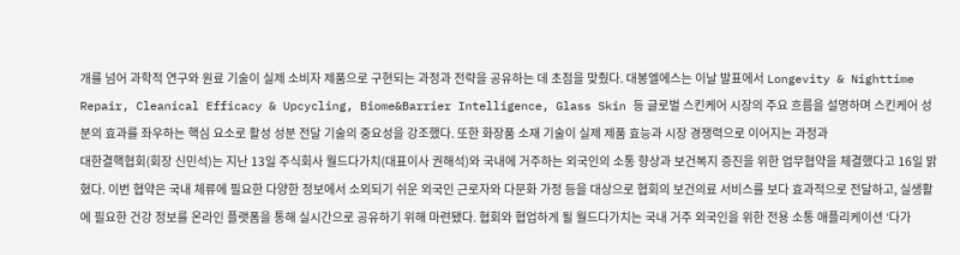개를 넘어 과학적 연구와 원료 기술이 실제 소비자 제품으로 구현되는 과정과 전략을 공유하는 데 초점을 맞췄다. 대봉엘에스는 이날 발표에서 Longevity & Nighttime Repair, Cleanical Efficacy & Upcycling, Biome&Barrier Intelligence, Glass Skin 등 글로벌 스킨케어 시장의 주요 흐름을 설명하며 스킨케어 성분의 효과를 좌우하는 핵심 요소로 활성 성분 전달 기술의 중요성을 강조했다. 또한 화장품 소재 기술이 실제 제품 효능과 시장 경쟁력으로 이어지는 과정과
대한결핵협회(회장 신민석)는 지난 13일 주식회사 월드다가치(대표이사 권해석)와 국내에 거주하는 외국인의 소통 향상과 보건복지 증진을 위한 업무협약을 체결했다고 16일 밝혔다. 이번 협약은 국내 체류에 필요한 다양한 정보에서 소외되기 쉬운 외국인 근로자와 다문화 가정 등을 대상으로 협회의 보건의료 서비스를 보다 효과적으로 전달하고, 실생활에 필요한 건강 정보를 온라인 플랫폼을 통해 실시간으로 공유하기 위해 마련됐다. 협회와 협업하게 될 월드다가치는 국내 거주 외국인을 위한 전용 소통 애플리케이션 ‘다가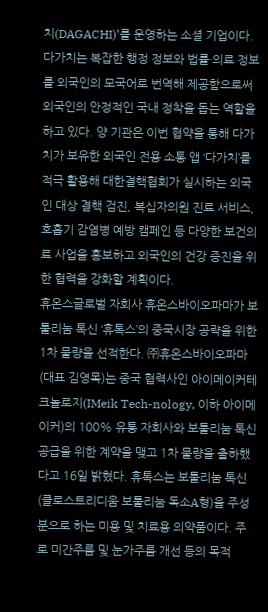치(DAGACHI)’를 운영하는 소셜 기업이다. 다가치는 복잡한 행정 정보와 법률·의료 정보를 외국인의 모국어로 번역해 제공함으로써 외국인의 안정적인 국내 정착을 돕는 역할을 하고 있다. 양 기관은 이번 협약을 통해 다가치가 보유한 외국인 전용 소통 앱 ‘다가치’를 적극 활용해 대한결핵협회가 실시하는 외국인 대상 결핵 검진, 복십자의원 진료 서비스, 호흡기 감염병 예방 캠페인 등 다양한 보건의료 사업을 홍보하고 외국인의 건강 증진을 위한 협력을 강화할 계획이다.
휴온스글로벌 자회사 휴온스바이오파마가 보툴리눔 톡신 ‘휴톡스’의 중국시장 공략을 위한 1차 물량을 선적한다. ㈜휴온스바이오파마(대표 김영목)는 중국 협력사인 아이메이커테크놀로지(IMeik Tech-nology, 이하 아이메이커)의 100% 유통 자회사와 보툴리눔 톡신 공급을 위한 계약을 맺고 1차 물량을 출하했다고 16일 밝혔다. 휴톡스는 보툴리눔 톡신(클로스트리디움 보툴리눔 독소A형)을 주성분으로 하는 미용 및 치료용 의약품이다. 주로 미간주름 및 눈가주름 개선 등의 목적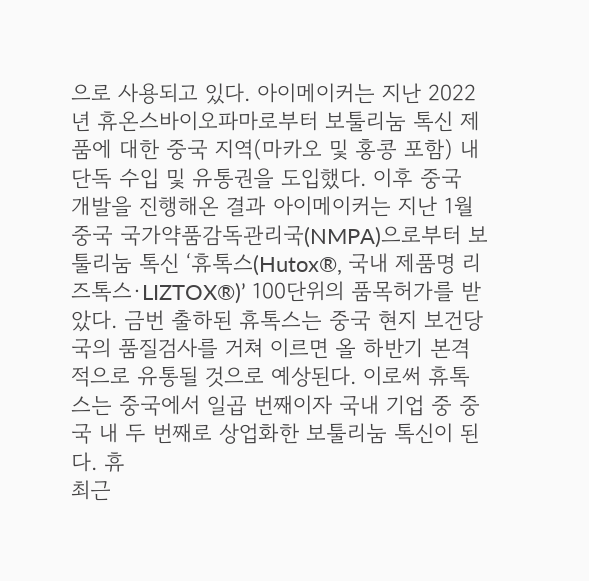으로 사용되고 있다. 아이메이커는 지난 2022년 휴온스바이오파마로부터 보툴리눔 톡신 제품에 대한 중국 지역(마카오 및 홍콩 포함) 내 단독 수입 및 유통권을 도입했다. 이후 중국 개발을 진행해온 결과 아이메이커는 지난 1월 중국 국가약품감독관리국(NMPA)으로부터 보툴리눔 톡신 ‘휴톡스(Hutox®, 국내 제품명 리즈톡스·LIZTOX®)’ 100단위의 품목허가를 받았다. 금번 출하된 휴톡스는 중국 현지 보건당국의 품질검사를 거쳐 이르면 올 하반기 본격적으로 유통될 것으로 예상된다. 이로써 휴톡스는 중국에서 일곱 번째이자 국내 기업 중 중국 내 두 번째로 상업화한 보툴리눔 톡신이 된다. 휴
최근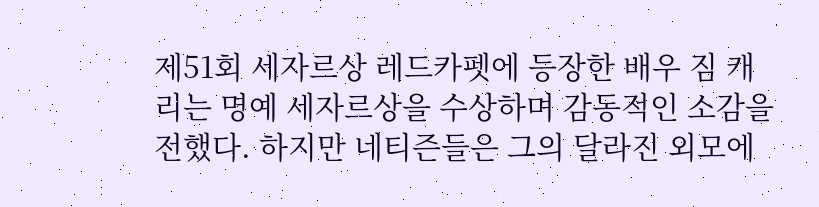제51회 세자르상 레드카펫에 등장한 배우 짐 캐리는 명예 세자르상을 수상하며 감동적인 소감을 전했다. 하지만 네티즌들은 그의 달라진 외모에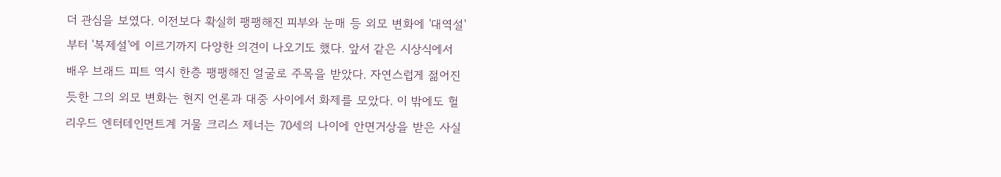더 관심을 보였다. 이전보다 확실히 팽팽해진 피부와 눈매 등 외모 변화에 '대역설'부터 '복제설'에 이르기까지 다양한 의견이 나오기도 했다. 앞서 같은 시상식에서 배우 브래드 피트 역시 한층 팽팽해진 얼굴로 주목을 받았다. 자연스럽게 젊어진 듯한 그의 외모 변화는 현지 언론과 대중 사이에서 화제를 모았다. 이 밖에도 헐리우드 엔터테인먼트계 거물 크리스 제너는 70세의 나이에 안면거상을 받은 사실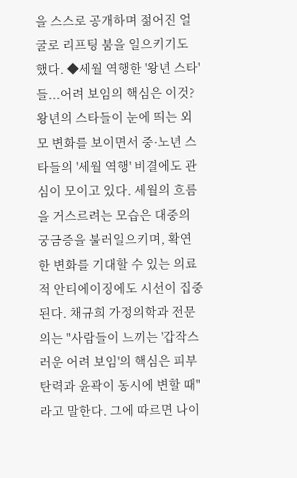을 스스로 공개하며 젊어진 얼굴로 리프팅 붐을 일으키기도 했다. ◆세월 역행한 '왕년 스타'들...어려 보임의 핵심은 이것? 왕년의 스타들이 눈에 띄는 외모 변화를 보이면서 중·노년 스타들의 '세월 역행' 비결에도 관심이 모이고 있다. 세월의 흐름을 거스르려는 모습은 대중의 궁금증을 불러일으키며, 확연한 변화를 기대할 수 있는 의료적 안티에이징에도 시선이 집중된다. 채규희 가정의학과 전문의는 "사람들이 느끼는 '갑작스러운 어려 보임'의 핵심은 피부 탄력과 윤곽이 동시에 변할 때"라고 말한다. 그에 따르면 나이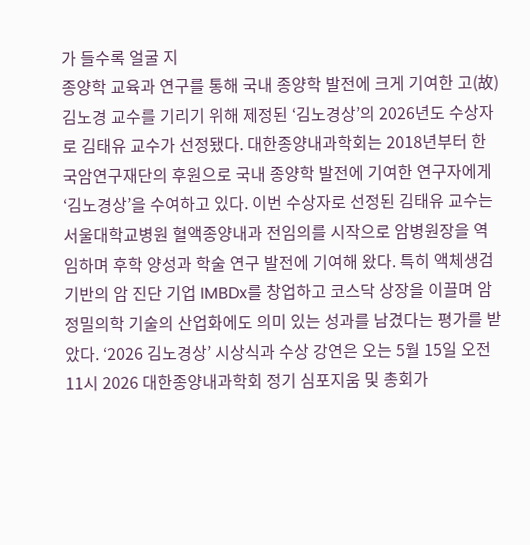가 들수록 얼굴 지
종양학 교육과 연구를 통해 국내 종양학 발전에 크게 기여한 고(故) 김노경 교수를 기리기 위해 제정된 ‘김노경상’의 2026년도 수상자로 김태유 교수가 선정됐다. 대한종양내과학회는 2018년부터 한국암연구재단의 후원으로 국내 종양학 발전에 기여한 연구자에게 ‘김노경상’을 수여하고 있다. 이번 수상자로 선정된 김태유 교수는 서울대학교병원 혈액종양내과 전임의를 시작으로 암병원장을 역임하며 후학 양성과 학술 연구 발전에 기여해 왔다. 특히 액체생검 기반의 암 진단 기업 IMBDx를 창업하고 코스닥 상장을 이끌며 암 정밀의학 기술의 산업화에도 의미 있는 성과를 남겼다는 평가를 받았다. ‘2026 김노경상’ 시상식과 수상 강연은 오는 5월 15일 오전 11시 2026 대한종양내과학회 정기 심포지움 및 총회가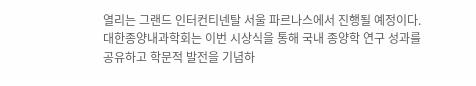열리는 그랜드 인터컨티넨탈 서울 파르나스에서 진행될 예정이다. 대한종양내과학회는 이번 시상식을 통해 국내 종양학 연구 성과를 공유하고 학문적 발전을 기념하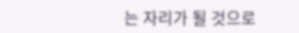는 자리가 될 것으로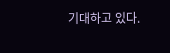기대하고 있다.